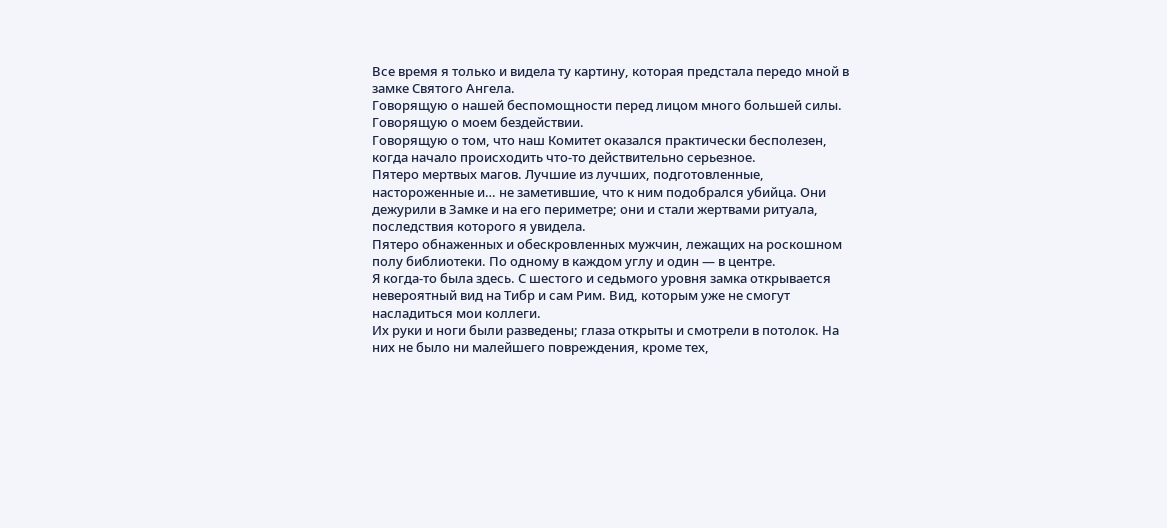Все время я только и видела ту картину, которая предстала передо мной в замке Святого Ангела.
Говорящую о нашей беспомощности перед лицом много большей силы.
Говорящую о моем бездействии.
Говорящую о том, что наш Комитет оказался практически бесполезен, когда начало происходить что-то действительно серьезное.
Пятеро мертвых магов. Лучшие из лучших, подготовленные, настороженные и… не заметившие, что к ним подобрался убийца. Они дежурили в Замке и на его периметре; они и стали жертвами ритуала, последствия которого я увидела.
Пятеро обнаженных и обескровленных мужчин, лежащих на роскошном полу библиотеки. По одному в каждом углу и один — в центре.
Я когда-то была здесь. С шестого и седьмого уровня замка открывается невероятный вид на Тибр и сам Рим. Вид, которым уже не смогут насладиться мои коллеги.
Их руки и ноги были разведены; глаза открыты и смотрели в потолок. На них не было ни малейшего повреждения, кроме тех,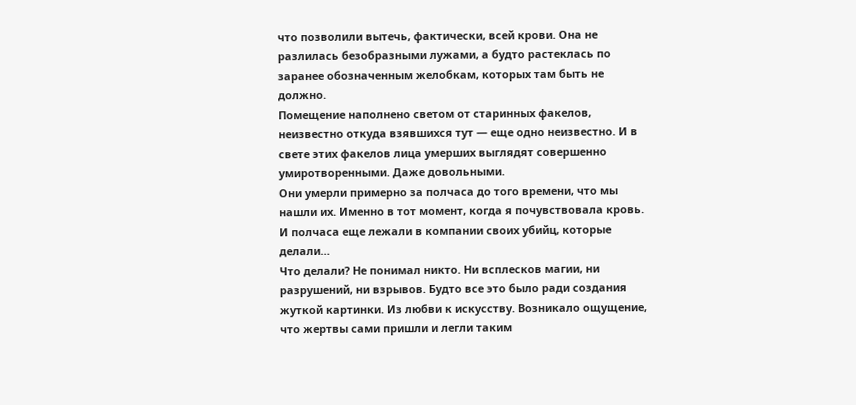что позволили вытечь, фактически, всей крови. Она не разлилась безобразными лужами, а будто растеклась по заранее обозначенным желобкам, которых там быть не должно.
Помещение наполнено светом от старинных факелов, неизвестно откуда взявшихся тут — еще одно неизвестно. И в свете этих факелов лица умерших выглядят совершенно умиротворенными. Даже довольными.
Они умерли примерно за полчаса до того времени, что мы нашли их. Именно в тот момент, когда я почувствовала кровь. И полчаса еще лежали в компании своих убийц, которые делали…
Что делали? Не понимал никто. Ни всплесков магии, ни разрушений, ни взрывов. Будто все это было ради создания жуткой картинки. Из любви к искусству. Возникало ощущение, что жертвы сами пришли и легли таким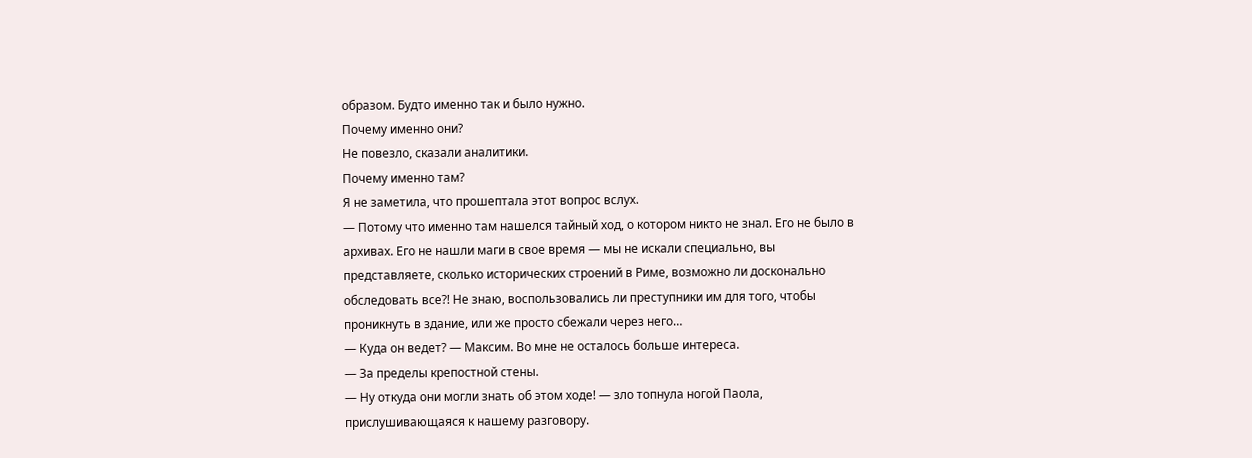образом. Будто именно так и было нужно.
Почему именно они?
Не повезло, сказали аналитики.
Почему именно там?
Я не заметила, что прошептала этот вопрос вслух.
— Потому что именно там нашелся тайный ход, о котором никто не знал. Его не было в архивах. Его не нашли маги в свое время — мы не искали специально, вы представляете, сколько исторических строений в Риме, возможно ли досконально обследовать все?! Не знаю, воспользовались ли преступники им для того, чтобы проникнуть в здание, или же просто сбежали через него…
— Куда он ведет? — Максим. Во мне не осталось больше интереса.
— За пределы крепостной стены.
— Ну откуда они могли знать об этом ходе! — зло топнула ногой Паола, прислушивающаяся к нашему разговору.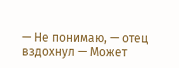— Не понимаю, — отец вздохнул — Может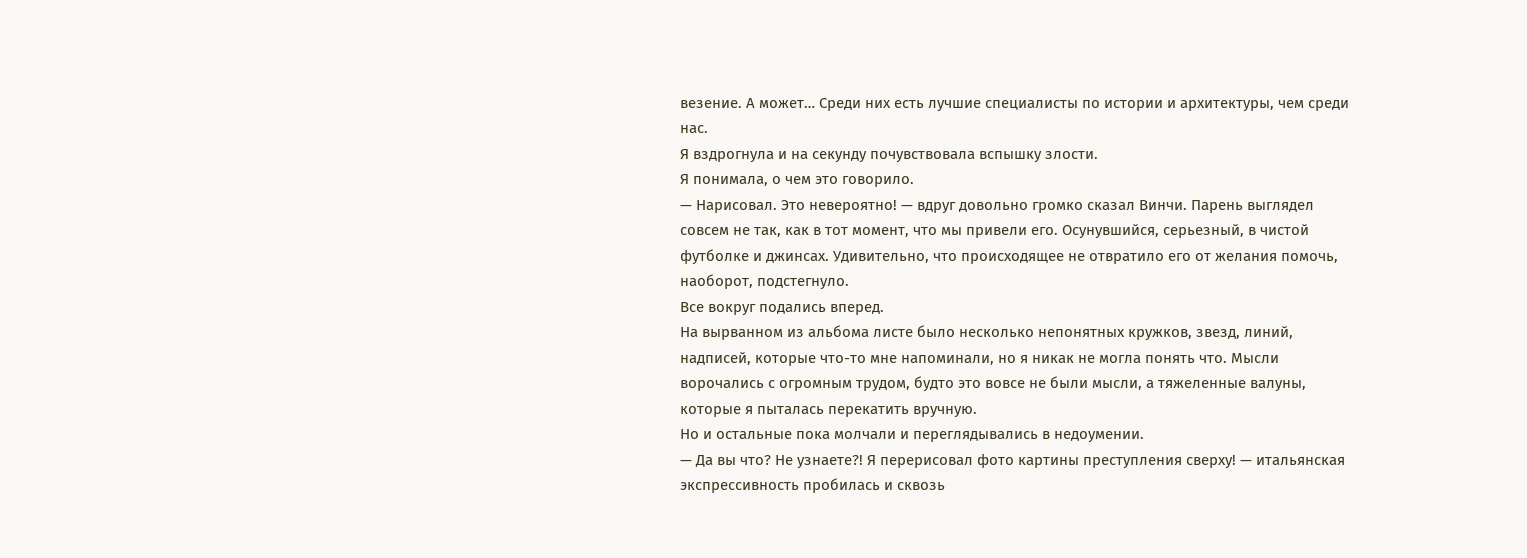везение. А может… Среди них есть лучшие специалисты по истории и архитектуры, чем среди нас.
Я вздрогнула и на секунду почувствовала вспышку злости.
Я понимала, о чем это говорило.
— Нарисовал. Это невероятно! — вдруг довольно громко сказал Винчи. Парень выглядел совсем не так, как в тот момент, что мы привели его. Осунувшийся, серьезный, в чистой футболке и джинсах. Удивительно, что происходящее не отвратило его от желания помочь, наоборот, подстегнуло.
Все вокруг подались вперед.
На вырванном из альбома листе было несколько непонятных кружков, звезд, линий, надписей, которые что-то мне напоминали, но я никак не могла понять что. Мысли ворочались с огромным трудом, будто это вовсе не были мысли, а тяжеленные валуны, которые я пыталась перекатить вручную.
Но и остальные пока молчали и переглядывались в недоумении.
— Да вы что? Не узнаете?! Я перерисовал фото картины преступления сверху! — итальянская экспрессивность пробилась и сквозь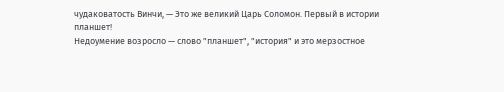чудаковатость Винчи, — Это же великий Царь Соломон. Первый в истории планшет!
Недоумение возросло — слово "планшет", "история" и это мерзостное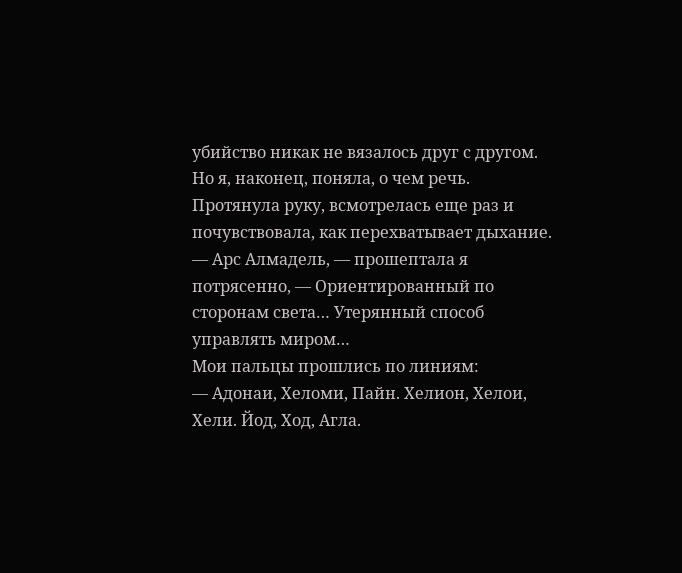убийство никак не вязалось друг с другом.
Но я, наконец, поняла, о чем речь. Протянула руку, всмотрелась еще раз и почувствовала, как перехватывает дыхание.
— Арс Алмадель, — прошептала я потрясенно, — Ориентированный по сторонам света… Утерянный способ управлять миром…
Мои пальцы прошлись по линиям:
— Адонаи, Хеломи, Пайн. Хелион, Хелои, Хели. Йод, Ход, Агла.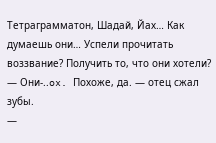Тетраграмматон, Шадай, Йах… Как думаешь они… Успели прочитать воззвание? Получить то, что они хотели?
— Они-..ox. Похоже, да. — отец сжал зубы.
—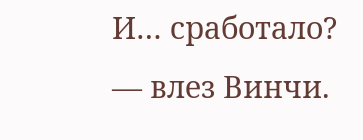И… сработало? — влез Винчи.